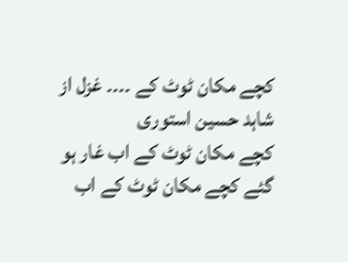کچے مکان ٹوٹ کے ۔۔۔۔ غزل از شاہد حسین استوری
کچے مکان ٹوٹ کے اب غار ہو گئے کچے مکان ٹوٹ کے اب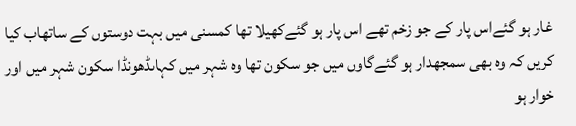غار ہو گئےاس پار کے جو زخم تھے اس پار ہو گئےکھیلا تھا کمسنی میں بہت دوستوں کے ساتھاب کیا کریں کہ وہ بھی سمجھدار ہو گئےگاوں میں جو سکون تھا وہ شہر میں کہاںڈھونڈا سکون شہر میں اور خوار ہو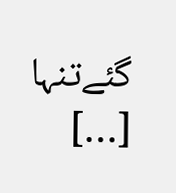گئےتنہا […]